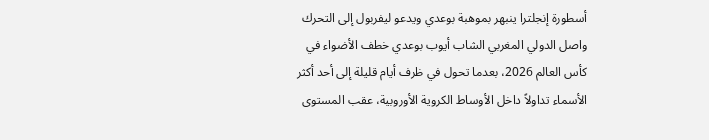أسطورة إنجلترا ينبهر بموهبة بوعدي ويدعو ليفربول إلى التحرك
واصل الدولي المغربي الشاب أيوب بوعدي خطف الأضواء في كأس العالم 2026، بعدما تحول في ظرف أيام قليلة إلى أحد أكثر الأسماء تداولاً داخل الأوساط الكروية الأوروبية، عقب المستوى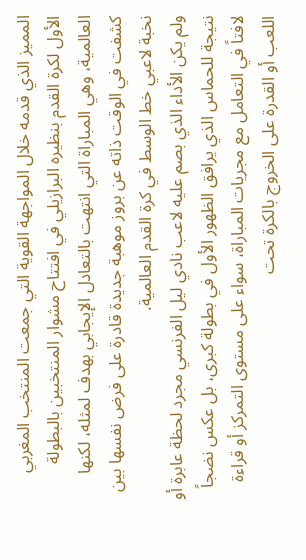المميز الذي قدمه خلال المواجهة القوية التي جمعت المنتخب المغربي الأول لكرة القدم بنظيره البرازيلي في افتتاح مشوار المنتخبين بالبطولة العالمية، وهي المباراة التي انتهت بالتعادل الإيجابي بهدف لمثله، لكنها كشفت في الوقت ذاته عن بروز موهبة جديدة قادرة على فرض نفسها بين نخبة لاعبي خط الوسط في كرة القدم العالمية.
ولم يكن الأداء الذي بصم عليه لاعب نادي ليل الفرنسي مجرد لحظة عابرة أو نتيجة للحماس الذي يرافق الظهور الأول في بطولة كبرى، بل عكس نضجاً لافتاً في التعامل مع مجريات المباراة، سواء على مستوى التمركز أو قراءة اللعب أو القدرة على الخروج بالكرة تحت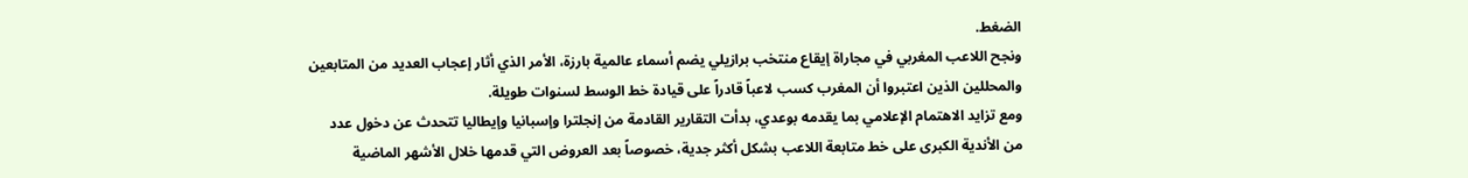الضغط.
ونجح اللاعب المغربي في مجاراة إيقاع منتخب برازيلي يضم أسماء عالمية بارزة، الأمر الذي أثار إعجاب العديد من المتابعين والمحللين الذين اعتبروا أن المغرب كسب لاعباً قادراً على قيادة خط الوسط لسنوات طويلة.
ومع تزايد الاهتمام الإعلامي بما يقدمه بوعدي، بدأت التقارير القادمة من إنجلترا وإسبانيا وإيطاليا تتحدث عن دخول عدد من الأندية الكبرى على خط متابعة اللاعب بشكل أكثر جدية، خصوصاً بعد العروض التي قدمها خلال الأشهر الماضية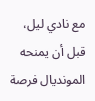مع نادي ليل، قبل أن يمنحه المونديال فرصة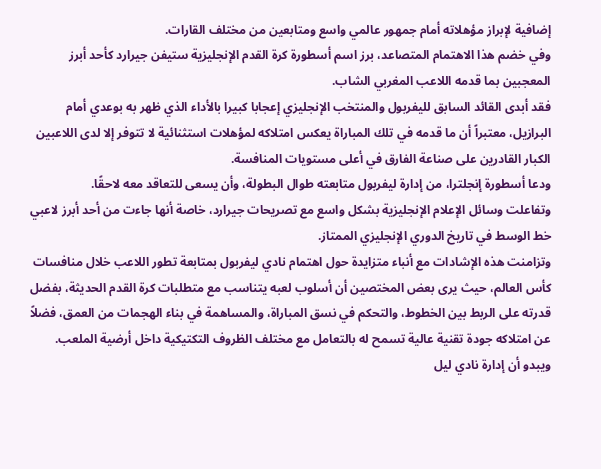إضافية لإبراز مؤهلاته أمام جمهور عالمي واسع ومتابعين من مختلف القارات.
وفي خضم هذا الاهتمام المتصاعد، برز اسم أسطورة كرة القدم الإنجليزية ستيفن جيرارد كأحد أبرز المعجبين بما قدمه اللاعب المغربي الشاب.
فقد أبدى القائد السابق لليفربول والمنتخب الإنجليزي إعجابا كبيرا بالأداء الذي ظهر به بوعدي أمام البرازيل، معتبراً أن ما قدمه في تلك المباراة يعكس امتلاكه لمؤهلات استثنائية لا تتوفر إلا لدى اللاعبين الكبار القادرين على صناعة الفارق في أعلى مستويات المنافسة.
ودعا أسطورة إنجلترا، من إدارة ليفربول متابعته طوال البطولة، وأن يسعى للتعاقد معه لاحقًا.
وتفاعلت وسائل الإعلام الإنجليزية بشكل واسع مع تصريحات جيرارد، خاصة أنها جاءت من أحد أبرز لاعبي خط الوسط في تاريخ الدوري الإنجليزي الممتاز.
وتزامنت هذه الإشادات مع أنباء متزايدة حول اهتمام نادي ليفربول بمتابعة تطور اللاعب خلال منافسات كأس العالم، حيث يرى بعض المختصين أن أسلوب لعبه يتناسب مع متطلبات كرة القدم الحديثة، بفضل قدرته على الربط بين الخطوط، والتحكم في نسق المباراة، والمساهمة في بناء الهجمات من العمق، فضلاً عن امتلاكه جودة تقنية عالية تسمح له بالتعامل مع مختلف الظروف التكتيكية داخل أرضية الملعب.
ويبدو أن إدارة نادي ليل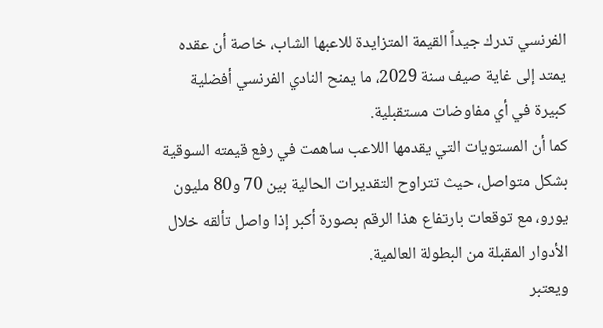الفرنسي تدرك جيداً القيمة المتزايدة للاعبها الشاب، خاصة أن عقده يمتد إلى غاية صيف سنة 2029، ما يمنح النادي الفرنسي أفضلية كبيرة في أي مفاوضات مستقبلية.
كما أن المستويات التي يقدمها اللاعب ساهمت في رفع قيمته السوقية بشكل متواصل، حيث تتراوح التقديرات الحالية بين 70 و80 مليون يورو، مع توقعات بارتفاع هذا الرقم بصورة أكبر إذا واصل تألقه خلال الأدوار المقبلة من البطولة العالمية.
ويعتبر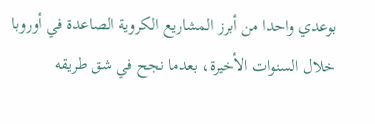بوعدي واحدا من أبرز المشاريع الكروية الصاعدة في أوروبا خلال السنوات الأخيرة، بعدما نجح في شق طريقه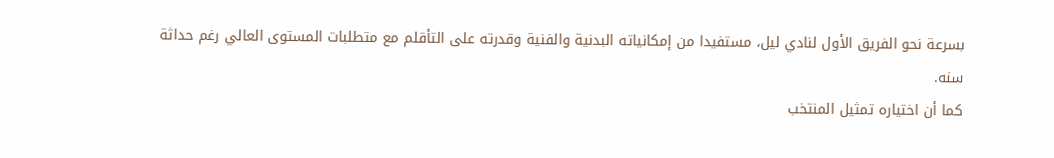بسرعة نحو الفريق الأول لنادي ليل، مستفيدا من إمكانياته البدنية والفنية وقدرته على التأقلم مع متطلبات المستوى العالي رغم حداثة سنه.
كما أن اختياره تمثيل المنتخب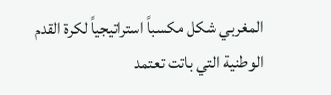المغربي شكل مكسباً استراتيجياً لكرة القدم الوطنية التي باتت تعتمد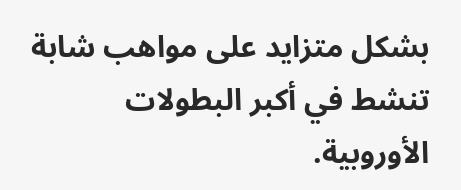بشكل متزايد على مواهب شابة تنشط في أكبر البطولات الأوروبية.